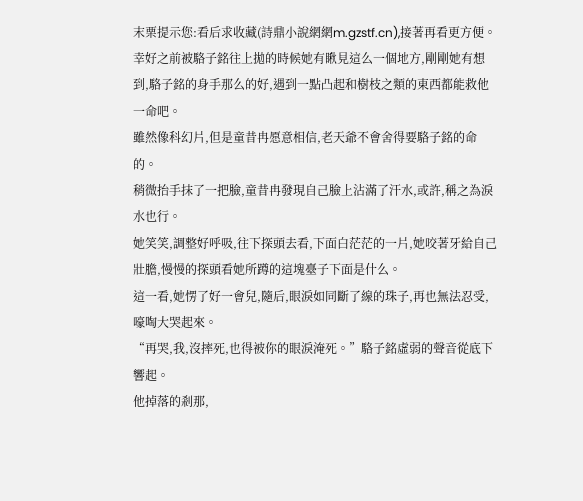末栗提示您:看后求收藏(詩鼎小說網網m.gzstf.cn),接著再看更方便。
幸好之前被駱子銘往上拋的時候她有瞅見這么一個地方,剛剛她有想到,駱子銘的身手那么的好,遇到一點凸起和樹枝之類的東西都能救他一命吧。
雖然像科幻片,但是童昔冉愿意相信,老天爺不會舍得要駱子銘的命的。
稍微抬手抹了一把臉,童昔冉發現自己臉上沾滿了汗水,或許,稱之為淚水也行。
她笑笑,調整好呼吸,往下探頭去看,下面白茫茫的一片,她咬著牙給自己壯膽,慢慢的探頭看她所蹲的這塊臺子下面是什么。
這一看,她愣了好一會兒,隨后,眼淚如同斷了線的珠子,再也無法忍受,嚎啕大哭起來。
“再哭,我,沒摔死,也得被你的眼淚淹死。”駱子銘虛弱的聲音從底下響起。
他掉落的剎那,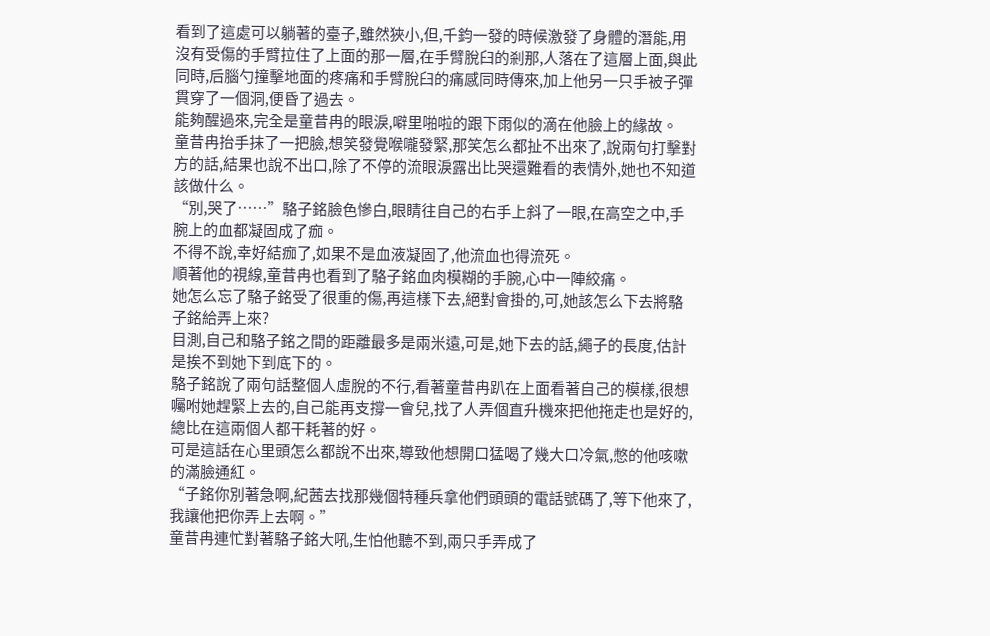看到了這處可以躺著的臺子,雖然狹小,但,千鈞一發的時候激發了身體的潛能,用沒有受傷的手臂拉住了上面的那一層,在手臂脫臼的剎那,人落在了這層上面,與此同時,后腦勺撞擊地面的疼痛和手臂脫臼的痛感同時傳來,加上他另一只手被子彈貫穿了一個洞,便昏了過去。
能夠醒過來,完全是童昔冉的眼淚,噼里啪啦的跟下雨似的滴在他臉上的緣故。
童昔冉抬手抹了一把臉,想笑發覺喉嚨發緊,那笑怎么都扯不出來了,說兩句打擊對方的話,結果也說不出口,除了不停的流眼淚露出比哭還難看的表情外,她也不知道該做什么。
“別,哭了……”駱子銘臉色慘白,眼睛往自己的右手上斜了一眼,在高空之中,手腕上的血都凝固成了痂。
不得不說,幸好結痂了,如果不是血液凝固了,他流血也得流死。
順著他的視線,童昔冉也看到了駱子銘血肉模糊的手腕,心中一陣絞痛。
她怎么忘了駱子銘受了很重的傷,再這樣下去,絕對會掛的,可,她該怎么下去將駱子銘給弄上來?
目測,自己和駱子銘之間的距離最多是兩米遠,可是,她下去的話,繩子的長度,估計是挨不到她下到底下的。
駱子銘說了兩句話整個人虛脫的不行,看著童昔冉趴在上面看著自己的模樣,很想囑咐她趕緊上去的,自己能再支撐一會兒,找了人弄個直升機來把他拖走也是好的,總比在這兩個人都干耗著的好。
可是這話在心里頭怎么都說不出來,導致他想開口猛喝了幾大口冷氣,憋的他咳嗽的滿臉通紅。
“子銘你別著急啊,紀茜去找那幾個特種兵拿他們頭頭的電話號碼了,等下他來了,我讓他把你弄上去啊。”
童昔冉連忙對著駱子銘大吼,生怕他聽不到,兩只手弄成了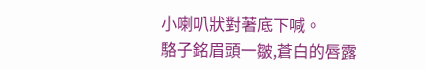小喇叭狀對著底下喊。
駱子銘眉頭一皺,蒼白的唇露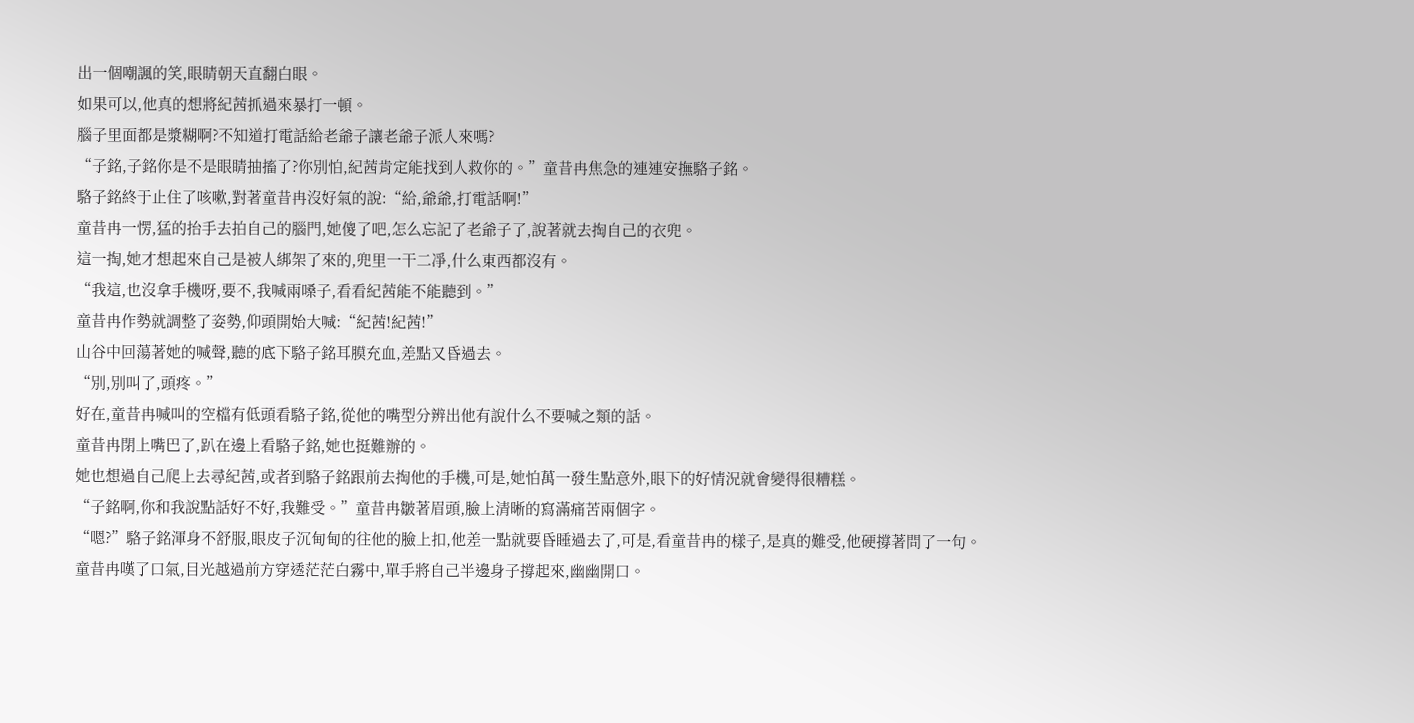出一個嘲諷的笑,眼睛朝天直翻白眼。
如果可以,他真的想將紀茜抓過來暴打一頓。
腦子里面都是漿糊啊?不知道打電話給老爺子讓老爺子派人來嗎?
“子銘,子銘你是不是眼睛抽搐了?你別怕,紀茜肯定能找到人救你的。”童昔冉焦急的連連安撫駱子銘。
駱子銘終于止住了咳嗽,對著童昔冉沒好氣的說:“給,爺爺,打電話啊!”
童昔冉一愣,猛的抬手去拍自己的腦門,她傻了吧,怎么忘記了老爺子了,說著就去掏自己的衣兜。
這一掏,她才想起來自己是被人綁架了來的,兜里一干二凈,什么東西都沒有。
“我這,也沒拿手機呀,要不,我喊兩嗓子,看看紀茜能不能聽到。”
童昔冉作勢就調整了姿勢,仰頭開始大喊:“紀茜!紀茜!”
山谷中回蕩著她的喊聲,聽的底下駱子銘耳膜充血,差點又昏過去。
“別,別叫了,頭疼。”
好在,童昔冉喊叫的空檔有低頭看駱子銘,從他的嘴型分辨出他有說什么不要喊之類的話。
童昔冉閉上嘴巴了,趴在邊上看駱子銘,她也挺難辦的。
她也想過自己爬上去尋紀茜,或者到駱子銘跟前去掏他的手機,可是,她怕萬一發生點意外,眼下的好情況就會變得很糟糕。
“子銘啊,你和我說點話好不好,我難受。”童昔冉皺著眉頭,臉上清晰的寫滿痛苦兩個字。
“嗯?”駱子銘渾身不舒服,眼皮子沉甸甸的往他的臉上扣,他差一點就要昏睡過去了,可是,看童昔冉的樣子,是真的難受,他硬撐著問了一句。
童昔冉嘆了口氣,目光越過前方穿透茫茫白霧中,單手將自己半邊身子撐起來,幽幽開口。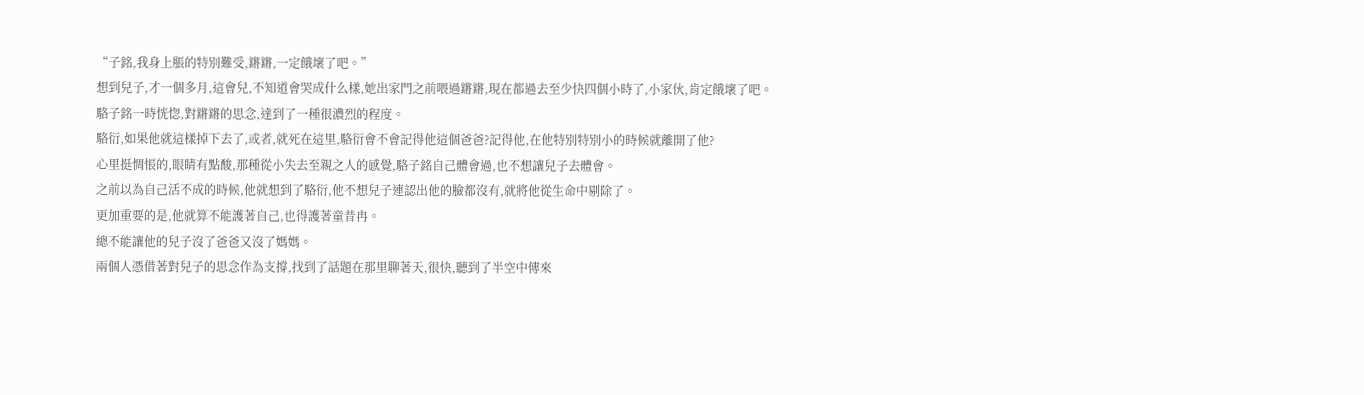“子銘,我身上脹的特別難受,鏘鏘,一定餓壞了吧。”
想到兒子,才一個多月,這會兒,不知道會哭成什么樣,她出家門之前喂過鏘鏘,現在都過去至少快四個小時了,小家伙,肯定餓壞了吧。
駱子銘一時恍惚,對鏘鏘的思念,達到了一種很濃烈的程度。
駱衍,如果他就這樣掉下去了,或者,就死在這里,駱衍會不會記得他這個爸爸?記得他,在他特別特別小的時候就離開了他?
心里挺惆悵的,眼睛有點酸,那種從小失去至親之人的感覺,駱子銘自己體會過,也不想讓兒子去體會。
之前以為自己活不成的時候,他就想到了駱衍,他不想兒子連認出他的臉都沒有,就將他從生命中剔除了。
更加重要的是,他就算不能護著自己,也得護著童昔冉。
總不能讓他的兒子沒了爸爸又沒了媽媽。
兩個人憑借著對兒子的思念作為支撐,找到了話題在那里聊著天,很快,聽到了半空中傳來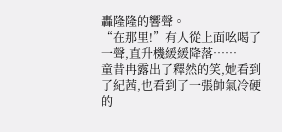轟隆隆的響聲。
“在那里!”有人從上面吆喝了一聲,直升機緩緩降落……
童昔冉露出了釋然的笑,她看到了紀茜,也看到了一張帥氣冷硬的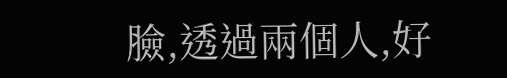臉,透過兩個人,好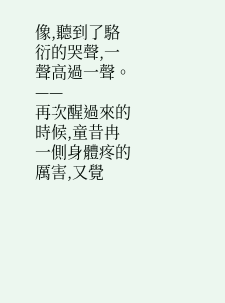像,聽到了駱衍的哭聲,一聲高過一聲。
——
再次醒過來的時候,童昔冉一側身體疼的厲害,又覺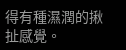得有種濕潤的揪扯感覺。